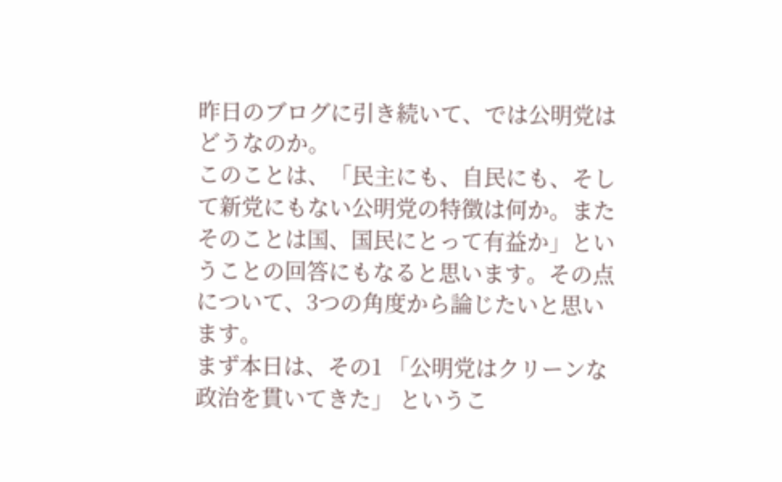昨日のブログに引き続いて、では公明党はどうなのか。
このことは、「民主にも、自民にも、そして新党にもない公明党の特徴は何か。またそのことは国、国民にとって有益か」ということの回答にもなると思います。その点について、3つの角度から論じたいと思います。
まず本日は、その1 「公明党はクリーンな政治を貫いてきた」 というこ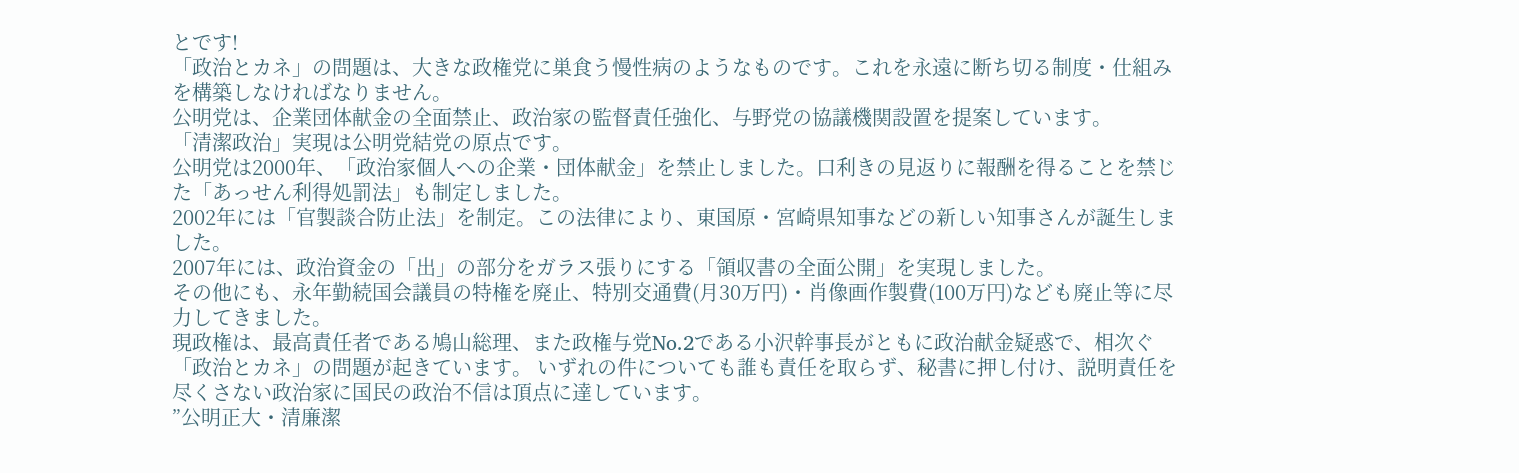とです!
「政治とカネ」の問題は、大きな政権党に巣食う慢性病のようなものです。これを永遠に断ち切る制度・仕組みを構築しなければなりません。
公明党は、企業団体献金の全面禁止、政治家の監督責任強化、与野党の協議機関設置を提案しています。
「清潔政治」実現は公明党結党の原点です。
公明党は2000年、「政治家個人への企業・団体献金」を禁止しました。口利きの見返りに報酬を得ることを禁じた「あっせん利得処罰法」も制定しました。
2002年には「官製談合防止法」を制定。この法律により、東国原・宮崎県知事などの新しい知事さんが誕生しました。
2007年には、政治資金の「出」の部分をガラス張りにする「領収書の全面公開」を実現しました。
その他にも、永年勤続国会議員の特権を廃止、特別交通費(月30万円)・肖像画作製費(100万円)なども廃止等に尽力してきました。
現政権は、最高責任者である鳩山総理、また政権与党No.2である小沢幹事長がともに政治献金疑惑で、相次ぐ「政治とカネ」の問題が起きています。 いずれの件についても誰も責任を取らず、秘書に押し付け、説明責任を尽くさない政治家に国民の政治不信は頂点に達しています。
”公明正大・清廉潔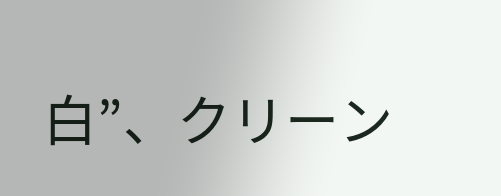白”、クリーン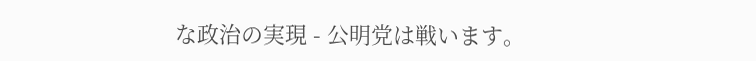な政治の実現 - 公明党は戦います。